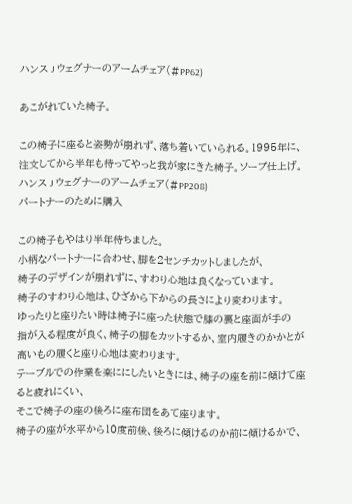ハンス J ウェグナーのアームチェア(#PP62)

あこがれていた椅子。

この椅子に座ると姿勢が崩れず、落ち着いていられる。1995年に、注文してから半年も待ってやっと我が家にきた椅子。ソープ仕上げ。
ハンス J ウェグナーのアームチェア(#PP208)
パートナーのために購入

この椅子もやはり半年待ちました。
小柄なパートナーに合わせ、脚を2センチカットしましたが、
椅子のデザインが崩れずに、すわり心地は良くなっています。
椅子のすわり心地は、ひざから下からの長さにより変わります。
ゆったりと座りたい時は椅子に座った状態で膝の裏と座面が手の
指が入る程度が良く、椅子の脚をカットするか、室内履きのかかとが
高いもの履くと座り心地は変わります。
テーブルでの作業を楽ににしたいときには、椅子の座を前に傾けて座ると疲れにくい、
そこで椅子の座の後ろに座布団をあて座ります。
椅子の座が水平から10度前後、後ろに傾けるのか前に傾けるかで、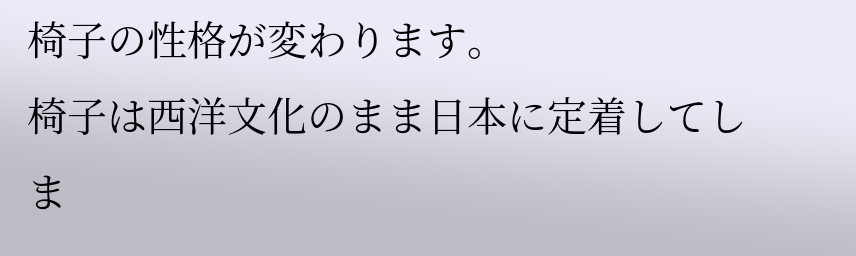椅子の性格が変わります。
椅子は西洋文化のまま日本に定着してしま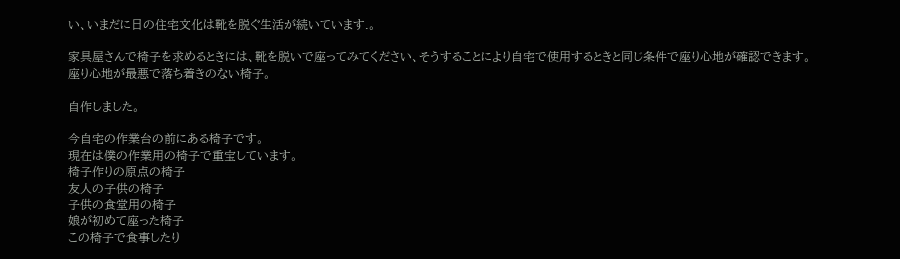い、いまだに日の住宅文化は靴を脱ぐ生活が続いています.。

家具屋さんで椅子を求めるときには、靴を脱いで座ってみてください、そうすることにより自宅で使用するときと同じ条件で座り心地が確認できます。
座り心地が最悪で落ち着きのない椅子。

自作しました。

今自宅の作業台の前にある椅子です。
現在は僕の作業用の椅子で重宝しています。
椅子作りの原点の椅子
友人の子供の椅子
子供の食堂用の椅子
娘が初めて座った椅子
この椅子で食事したり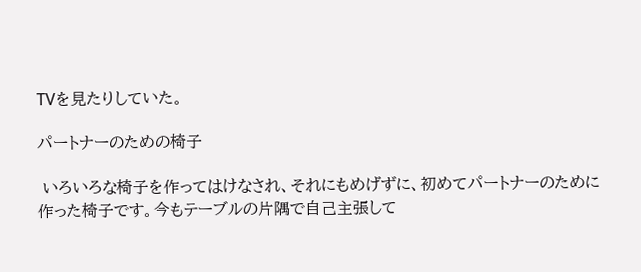TVを見たりしていた。

パートナーのための椅子

 いろいろな椅子を作ってはけなされ、それにもめげずに、初めてパートナーのために作った椅子です。今もテーブルの片隅で自己主張して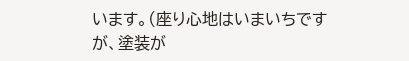います。(座り心地はいまいちですが、塗装が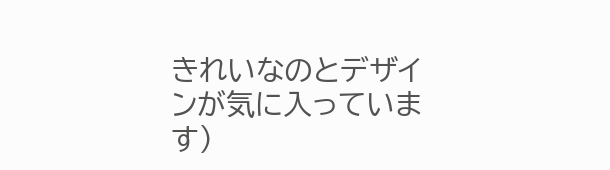きれいなのとデザインが気に入っています)